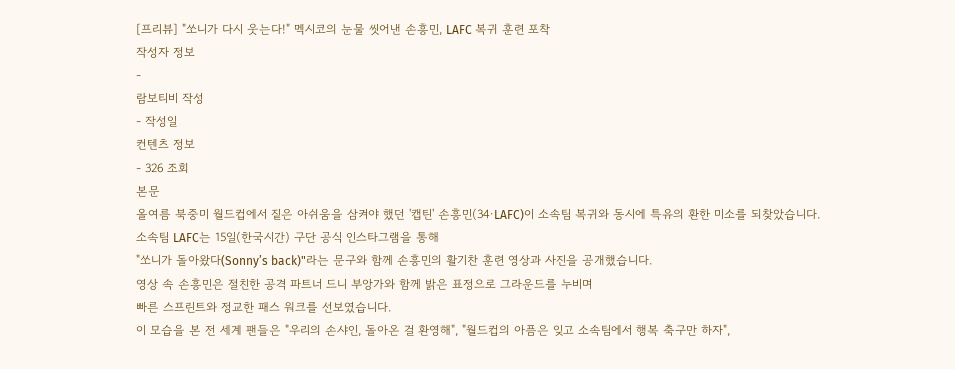[프리뷰] "쏘니가 다시 웃는다!" 멕시코의 눈물 씻어낸 손흥민, LAFC 복귀 훈련 포착
작성자 정보
-
람보티비 작성
- 작성일
컨텐츠 정보
- 326 조회
본문
올여름 북중미 월드컵에서 짙은 아쉬움을 삼켜야 했던 '캡틴' 손흥민(34·LAFC)이 소속팀 복귀와 동시에 특유의 환한 미소를 되찾았습니다.
소속팀 LAFC는 15일(한국시간) 구단 공식 인스타그램을 통해
"쏘니가 돌아왔다(Sonny’s back)"라는 문구와 함께 손흥민의 활기찬 훈련 영상과 사진을 공개했습니다.
영상 속 손흥민은 절친한 공격 파트너 드니 부앙가와 함께 밝은 표정으로 그라운드를 누비며
빠른 스프린트와 정교한 패스 워크를 선보였습니다.
이 모습을 본 전 세계 팬들은 "우리의 손샤인, 돌아온 걸 환영해", "월드컵의 아픔은 잊고 소속팀에서 행복 축구만 하자",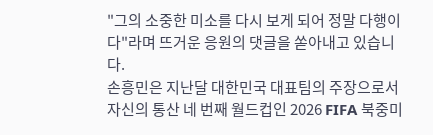"그의 소중한 미소를 다시 보게 되어 정말 다행이다"라며 뜨거운 응원의 댓글을 쏟아내고 있습니다.
손흥민은 지난달 대한민국 대표팀의 주장으로서 자신의 통산 네 번째 월드컵인 2026 FIFA 북중미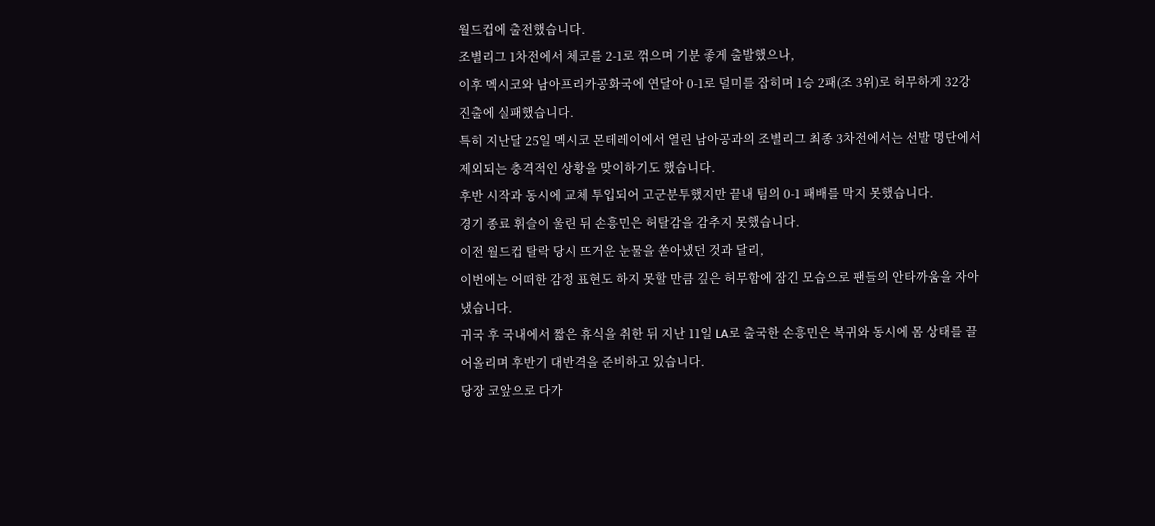월드컵에 출전했습니다.
조별리그 1차전에서 체코를 2-1로 꺾으며 기분 좋게 출발했으나,
이후 멕시코와 남아프리카공화국에 연달아 0-1로 덜미를 잡히며 1승 2패(조 3위)로 허무하게 32강 진출에 실패했습니다.
특히 지난달 25일 멕시코 몬테레이에서 열린 남아공과의 조별리그 최종 3차전에서는 선발 명단에서 제외되는 충격적인 상황을 맞이하기도 했습니다.
후반 시작과 동시에 교체 투입되어 고군분투했지만 끝내 팀의 0-1 패배를 막지 못했습니다.
경기 종료 휘슬이 울린 뒤 손흥민은 허탈감을 감추지 못했습니다.
이전 월드컵 탈락 당시 뜨거운 눈물을 쏟아냈던 것과 달리,
이번에는 어떠한 감정 표현도 하지 못할 만큼 깊은 허무함에 잠긴 모습으로 팬들의 안타까움을 자아냈습니다.
귀국 후 국내에서 짧은 휴식을 취한 뒤 지난 11일 LA로 출국한 손흥민은 복귀와 동시에 몸 상태를 끌어올리며 후반기 대반격을 준비하고 있습니다.
당장 코앞으로 다가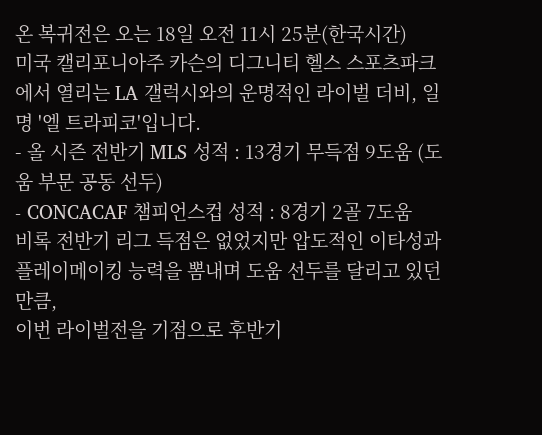온 복귀전은 오는 18일 오전 11시 25분(한국시간)
미국 캘리포니아주 카슨의 디그니티 헬스 스포츠파크에서 열리는 LA 갤럭시와의 운명적인 라이벌 더비, 일명 '엘 트라피코'입니다.
- 올 시즌 전반기 MLS 성적 : 13경기 무득점 9도움 (도움 부문 공동 선두)
- CONCACAF 챔피언스컵 성적 : 8경기 2골 7도움
비록 전반기 리그 득점은 없었지만 압도적인 이타성과 플레이메이킹 능력을 뽐내며 도움 선두를 달리고 있던 만큼,
이번 라이벌전을 기점으로 후반기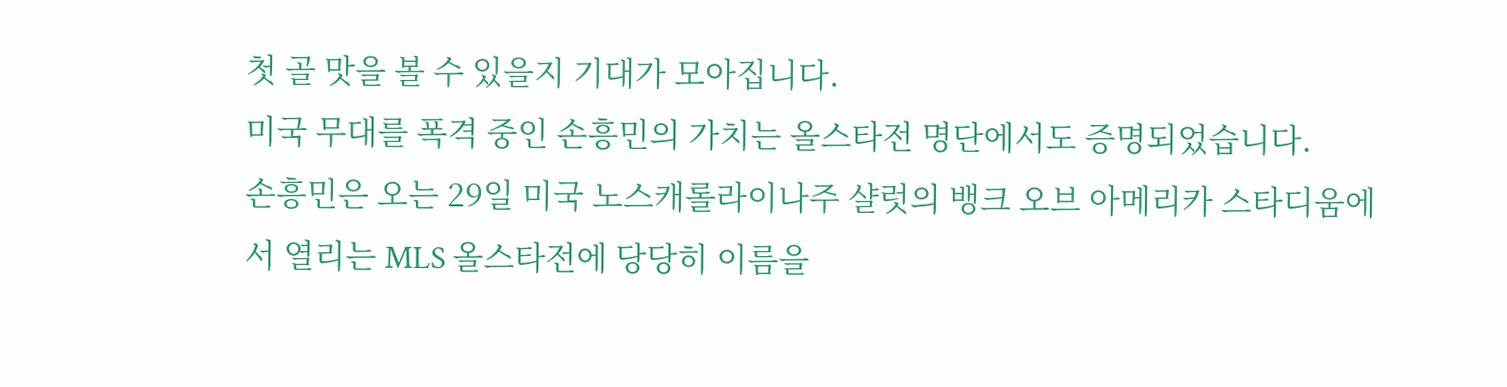첫 골 맛을 볼 수 있을지 기대가 모아집니다.
미국 무대를 폭격 중인 손흥민의 가치는 올스타전 명단에서도 증명되었습니다.
손흥민은 오는 29일 미국 노스캐롤라이나주 샬럿의 뱅크 오브 아메리카 스타디움에서 열리는 MLS 올스타전에 당당히 이름을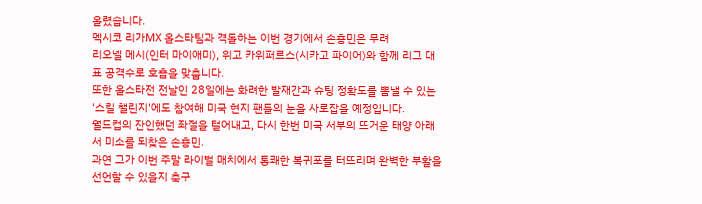올렸습니다.
멕시코 리가MX 올스타팀과 격돌하는 이번 경기에서 손흥민은 무려
리오넬 메시(인터 마이애미), 위고 카위퍼르스(시카고 파이어)와 함께 리그 대표 공격수로 호흡을 맞춥니다.
또한 올스타전 전날인 28일에는 화려한 발재간과 슈팅 정확도를 뽐낼 수 있는
'스킬 챌린지'에도 참여해 미국 현지 팬들의 눈을 사로잡을 예정입니다.
월드컵의 잔인했던 좌절을 털어내고, 다시 한번 미국 서부의 뜨거운 태양 아래서 미소를 되찾은 손흥민.
과연 그가 이번 주말 라이벌 매치에서 통쾌한 복귀포를 터뜨리며 완벽한 부활을 선언할 수 있을지 축구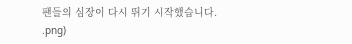팬들의 심장이 다시 뛰기 시작했습니다.
.png)